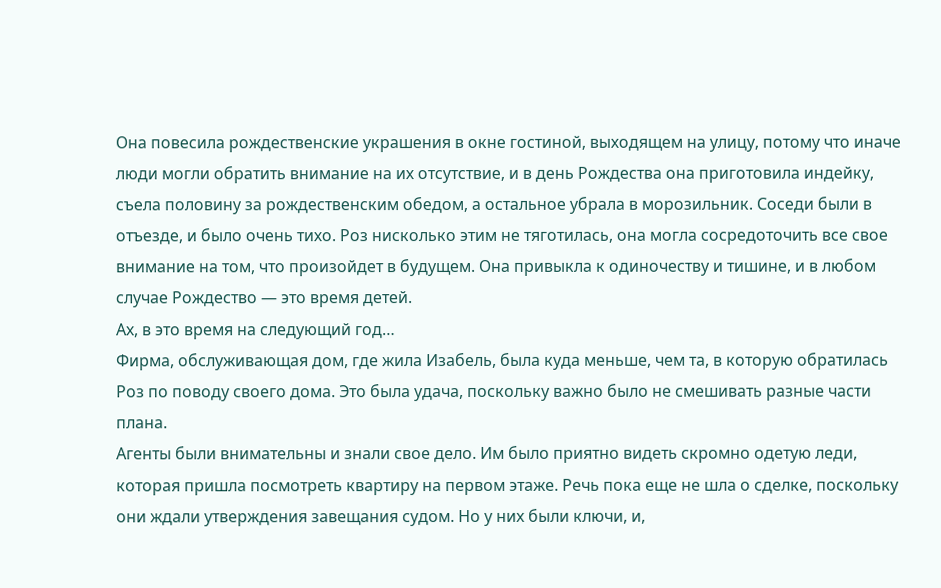Она повесила рождественские украшения в окне гостиной, выходящем на улицу, потому что иначе люди могли обратить внимание на их отсутствие, и в день Рождества она приготовила индейку, съела половину за рождественским обедом, а остальное убрала в морозильник. Соседи были в отъезде, и было очень тихо. Роз нисколько этим не тяготилась, она могла сосредоточить все свое внимание на том, что произойдет в будущем. Она привыкла к одиночеству и тишине, и в любом случае Рождество — это время детей.
Ах, в это время на следующий год…
Фирма, обслуживающая дом, где жила Изабель, была куда меньше, чем та, в которую обратилась Роз по поводу своего дома. Это была удача, поскольку важно было не смешивать разные части плана.
Агенты были внимательны и знали свое дело. Им было приятно видеть скромно одетую леди, которая пришла посмотреть квартиру на первом этаже. Речь пока еще не шла о сделке, поскольку они ждали утверждения завещания судом. Но у них были ключи, и,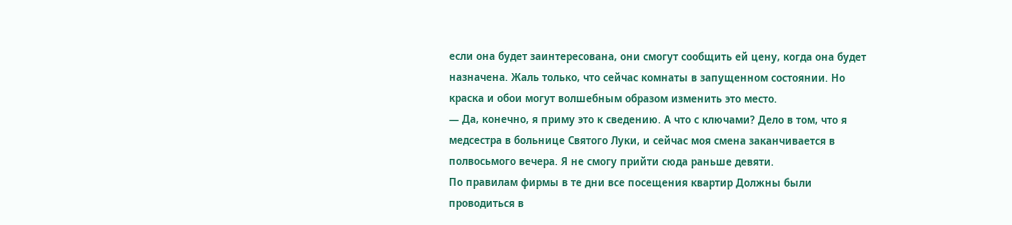если она будет заинтересована, они смогут сообщить ей цену, когда она будет назначена. Жаль только, что сейчас комнаты в запущенном состоянии. Но краска и обои могут волшебным образом изменить это место.
— Да, конечно, я приму это к сведению. А что с ключами? Дело в том, что я медсестра в больнице Святого Луки, и сейчас моя смена заканчивается в полвосьмого вечера. Я не смогу прийти сюда раньше девяти.
По правилам фирмы в те дни все посещения квартир Должны были проводиться в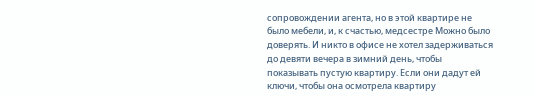сопровождении агента, но в этой квартире не было мебели, и, к счастью, медсестре Можно было доверять. И никто в офисе не хотел задерживаться до девяти вечера в зимний день, чтобы показывать пустую квартиру. Если они дадут ей ключи, чтобы она осмотрела квартиру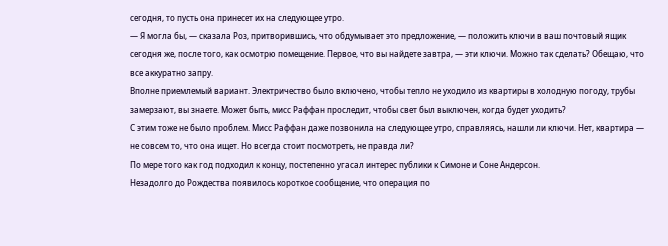сегодня, то пусть она принесет их на следующее утро.
— Я могла бы, — сказала Роз, притворившись, что обдумывает это предложение, — положить ключи в ваш почтовый ящик сегодня же, после того, как осмотрю помещение. Первое, что вы найдете завтра, — эти ключи. Можно так сделать? Обещаю, что все аккуратно запру.
Вполне приемлемый вариант. Электричество было включено, чтобы тепло не уходило из квартиры в холодную погоду, трубы замерзают, вы знаете. Может быть, мисс Раффан проследит, чтобы свет был выключен, когда будет уходить?
С этим тоже не было проблем. Мисс Раффан даже позвонила на следующее утро, справляясь, нашли ли ключи. Нет, квартира — не совсем то, что она ищет. Но всегда стоит посмотреть, не правда ли?
По мере того как год подходил к концу, постепенно угасал интерес публики к Симоне и Соне Андерсон.
Незадолго до Рождества появилось короткое сообщение, что операция по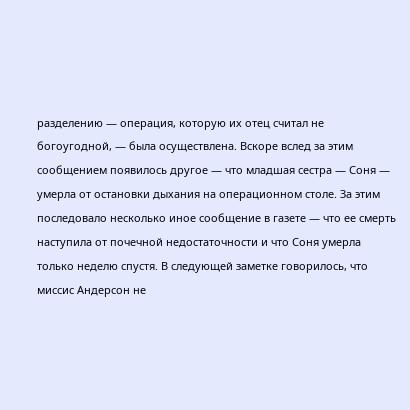разделению — операция, которую их отец считал не богоугодной, — была осуществлена. Вскоре вслед за этим сообщением появилось другое — что младшая сестра — Соня — умерла от остановки дыхания на операционном столе. За этим последовало несколько иное сообщение в газете — что ее смерть наступила от почечной недостаточности и что Соня умерла только неделю спустя. В следующей заметке говорилось, что миссис Андерсон не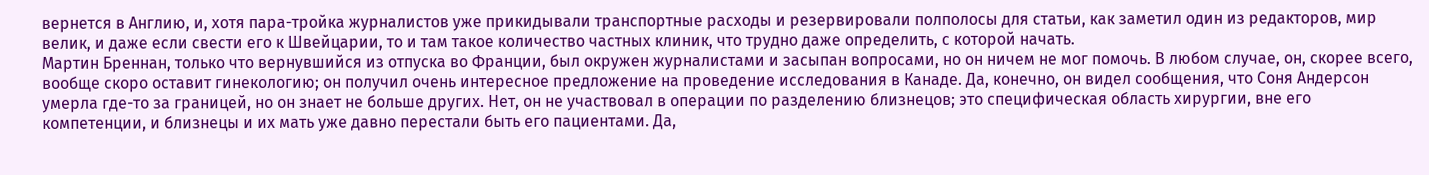вернется в Англию, и, хотя пара-тройка журналистов уже прикидывали транспортные расходы и резервировали полполосы для статьи, как заметил один из редакторов, мир велик, и даже если свести его к Швейцарии, то и там такое количество частных клиник, что трудно даже определить, с которой начать.
Мартин Бреннан, только что вернувшийся из отпуска во Франции, был окружен журналистами и засыпан вопросами, но он ничем не мог помочь. В любом случае, он, скорее всего, вообще скоро оставит гинекологию; он получил очень интересное предложение на проведение исследования в Канаде. Да, конечно, он видел сообщения, что Соня Андерсон умерла где-то за границей, но он знает не больше других. Нет, он не участвовал в операции по разделению близнецов; это специфическая область хирургии, вне его компетенции, и близнецы и их мать уже давно перестали быть его пациентами. Да,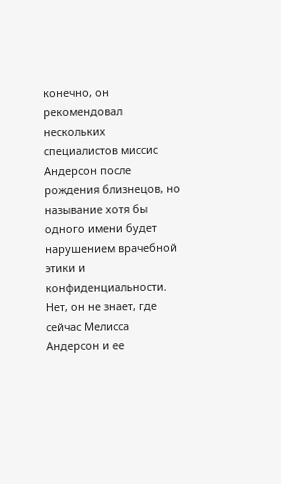конечно, он рекомендовал нескольких специалистов миссис Андерсон после рождения близнецов, но называние хотя бы одного имени будет нарушением врачебной этики и конфиденциальности. Нет, он не знает, где сейчас Мелисса Андерсон и ее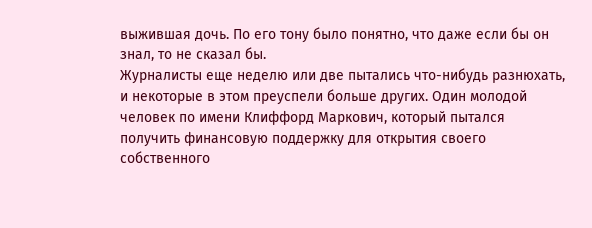выжившая дочь. По его тону было понятно, что даже если бы он знал, то не сказал бы.
Журналисты еще неделю или две пытались что-нибудь разнюхать, и некоторые в этом преуспели больше других. Один молодой человек по имени Клиффорд Маркович, который пытался получить финансовую поддержку для открытия своего собственного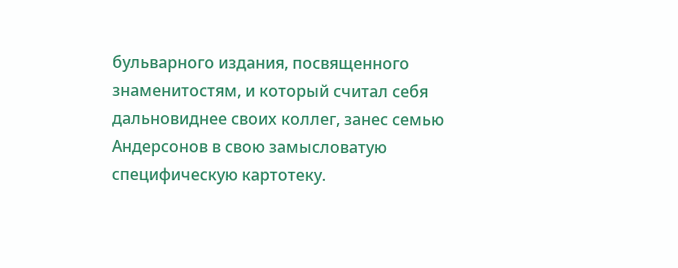бульварного издания, посвященного знаменитостям, и который считал себя дальновиднее своих коллег, занес семью Андерсонов в свою замысловатую специфическую картотеку.